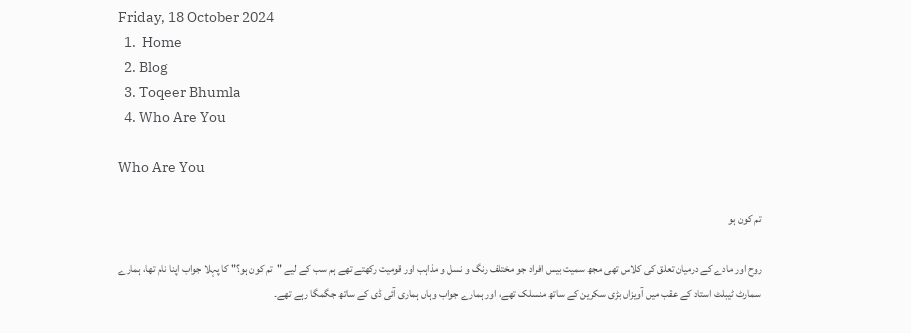Friday, 18 October 2024
  1.  Home
  2. Blog
  3. Toqeer Bhumla
  4. Who Are You

Who Are You

تم کون ہو

روح اور مادے کے درمیان تعلق کی کلاس تھی مجھ سمیت بیس افراد جو مختلف رنگ و نسل و مذاہب اور قومیت رکھتے تھے ہم سب کے لیے "تم کون ہو؟" کا پہلا جواب اپنا نام تھا، ہمارے سمارٹ ٹیبلٹ استاد کے عقب میں آویزاں بڑی سکرین کے ساتھ منسلک تھے، اور ہمارے جواب وہاں ہماری آئی ڈی کے ساتھ جگمگا رہے تھے۔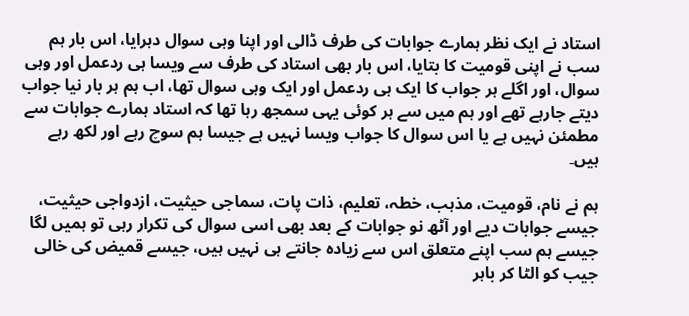استاد نے ایک نظر ہمارے جوابات کی طرف ڈالی اور اپنا وہی سوال دہرایا، اس بار ہم سب نے اپنی قومیت کا بتایا، اس بار بھی استاد کی طرف سے ویسا ہی ردعمل اور وہی سوال، اور اگلے ہر جواب کا ایک ہی ردعمل اور ایک وہی سوال تھا، اب ہم ہر بار نیا جواب دیتے جارہے تھے اور ہم میں سے ہر کوئی یہی سمجھ رہا تھا کہ استاد ہمارے جوابات سے مطمئن نہیں ہے یا اس سوال کا جواب ویسا نہیں ہے جیسا ہم سوچ رہے اور لکھ رہے ہیں۔

ہم نے نام، قومیت، مذہب، خطہ، تعلیم، ذات پات، سماجی حیثیت، ازدواجی حیثیت، جیسے جوابات دیے اور آٹھ نو جوابات کے بعد بھی اسی سوال کی تکرار رہی تو ہمیں لگا جیسے ہم سب اپنے متعلق اس سے زیادہ جانتے ہی نہیں ہیں، جیسے قمیض کی خالی جیب کو الٹا کر باہر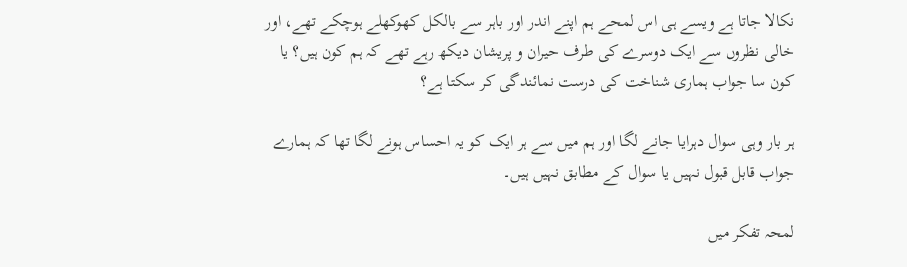نکالا جاتا ہے ویسے ہی اس لمحے ہم اپنے اندر اور باہر سے بالکل کھوکھلے ہوچکے تھے، اور خالی نظروں سے ایک دوسرے کی طرف حیران و پریشان دیکھ رہے تھے کہ ہم کون ہیں؟ یا کون سا جواب ہماری شناخت کی درست نمائندگی کر سکتا ہے؟

ہر بار وہی سوال دہرایا جانے لگا اور ہم میں سے ہر ایک کو یہ احساس ہونے لگا تھا کہ ہمارے جواب قابل قبول نہیں یا سوال کے مطابق نہیں ہیں۔

لمحہ تفکر میں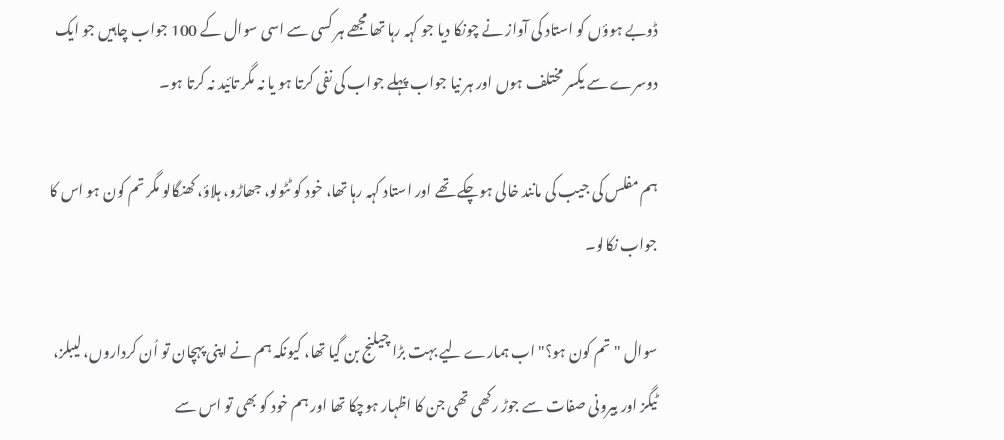ڈوبے ہوؤں کو استاد کی آواز نے چونکا دیا جو کہہ رہا تھا مجھے ہر کسی سے اسی سوال کے 100 جواب چاہیں جو ایک دوسرے سے یکسر مختلف ہوں اور ہر نیا جواب پہلے جواب کی نفی کرتا ہو یا نہ مگر تائید نہ کرتا ہو۔

ہم مفلس کی جیب کی مانند خالی ہوچکے تھے اور استاد کہہ رہا تھا، خود کو ٹٹولو، جھاڑو، ہلاؤ، کھنگالو مگر تم کون ہو اس کا جواب نکالو۔

سوال "تم کون ہو؟" اب ہمارے لیے بہت بڑا چیلنج بن گیا تھا، کیونکہ ہم نے اپنی پہچان تو اُن کرداروں، لیبلز، ٹیگز اور بیرونی صفات سے جوڑ رکھی تھی جن کا اظہار ہوچکا تھا اور ہم خود کو بھی تو اس سے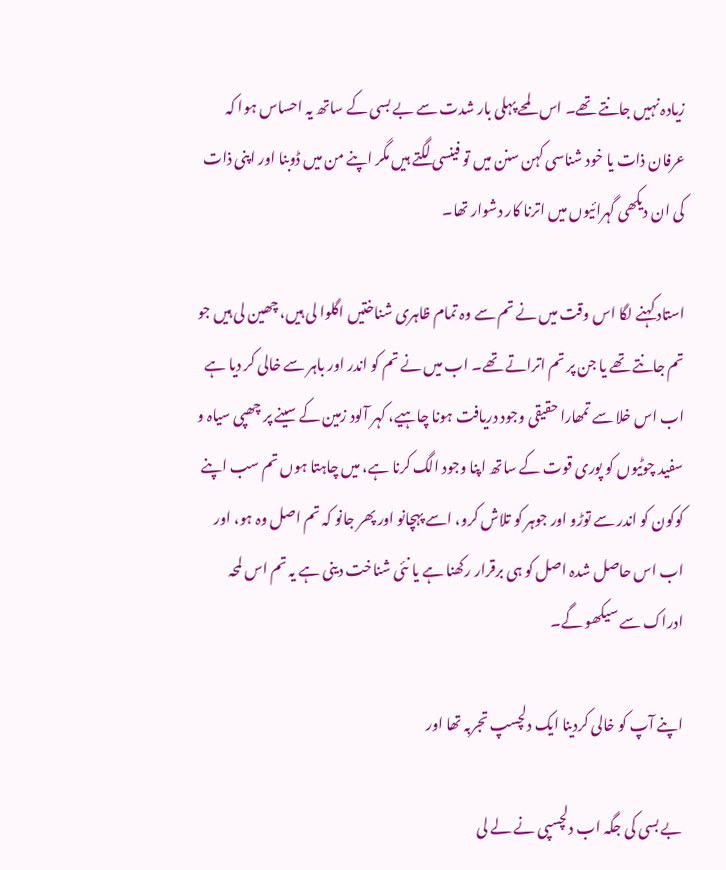زیادہ نہیں جانتے تھے۔ اس لمحے پہلی بار شدت سے بے بسی کے ساتھ یہ احساس ہوا کہ عرفان ذات یا خود شناسی کہن سنن میں تو فینسی لگتے ہیں مگر اپنے من میں ڈوبنا اور اپنی ذات کی ان دیکھی گہرائیوں میں اترنا کار دشوار تھا۔

استاد کہنے لگا اس وقت میں نے تم سے وہ تمام ظاہری شناختیں اگلوا لی ہیں، چھین لی ہیں جو تم جانتے تھے یا جن پر تم اتراتے تھے۔ اب میں نے تم کو اندر اور باہر سے خالی کر دیا ہے اب اس خلا سے تمھارا حقیقی وجود دریافت ہونا چاہیے، کہر آلود زمین کے سینے پر چھپی سیاہ و سفید چوٹیوں کو پوری قوت کے ساتھ اپنا وجود الگ کرنا ہے، میں چاہتا ہوں تم سب اپنے کوکون کو اندر سے توڑو اور جوہر کو تلاش کرو، اسے پہچانو اور پھر جانو کہ تم اصل وہ ہو، اور اب اس حاصل شدہ اصل کو ہی برقرار رکھنا ہے یا نئی شناخت دینی ہے یہ تم اس لمحہ ادراک سے سیکھو گے۔

اپنے آپ کو خالی کردینا ایک دلچسپ تجربہ تھا اور

بے بسی کی جگہ اب دلچسپی نے لے لی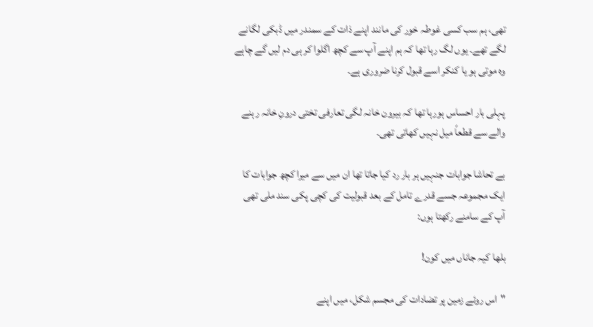تھی، ہم سب کسی غوطہ خور کی مانند اپنے ذات کے سمندر میں ڈبکی لگانے لگے تھے۔ یوں لگ رہا تھا کہ ہم اپنے آپ سے کچھ اگلوا کر ہی دم لیں گے چاہے وہ موتی ہو یا کنکر اسے قبول کرنا ضروری ہے۔

پہلی بار احساس ہورہا تھا کہ بیرون خانہ لگی تعارفی تختی درونِ خانہ رہنے والے سے قطعاً میل نہیں کھاتی تھی۔

بے تحاشا جوابات جنہیں ہر بار رد کیا جاتا تھا ان میں سے میرا کچھ جوابات کا ایک مجموعہ جسے قدرے تامل کے بعد قبولیت کی کچی پکی سند ملی تھی آپ کے سامنے رکھتا ہوں:

بلھا کیہ جاناں میں کون!

"اس روئے زمین پر تضادات کی مجسم شکل، میں اپنے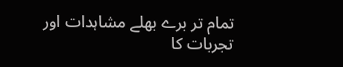تمام تر برے بھلے مشاہدات اور تجربات کا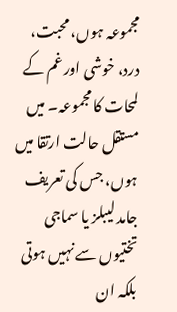مجموعہ ہوں، محبت، درد، خوشی اور غم کے لمحات کا مجموعہ۔ میں مستقل حالت ارتقا میں ہوں، جس کی تعریف جامد لیبلز یا سماجی تختیوں سے نہیں ہوتی بلکہ ان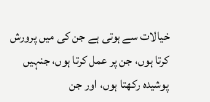خیالات سے ہوتی ہے جن کی میں پرورش کرتا ہوں، جن پر عمل کرتا ہوں، جنہیں پوشیدہ رکھتا ہوں، اور جن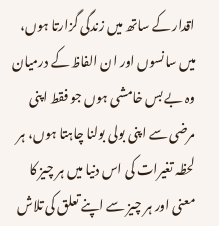اقدار کے ساتھ میں زندگی گزارتا ہوں، میں سانسوں اور ان الفاظ کے درمیان وہ بے بس خامشی ہوں جو فقط اپنی مرضی سے اپنی بولی بولنا چاہتا ہوں، ہر لحظہ تغیرات کی اس دنیا میں ہر چیز کا معنی اور ہر چیز سے اپنے تعلق کی تلاش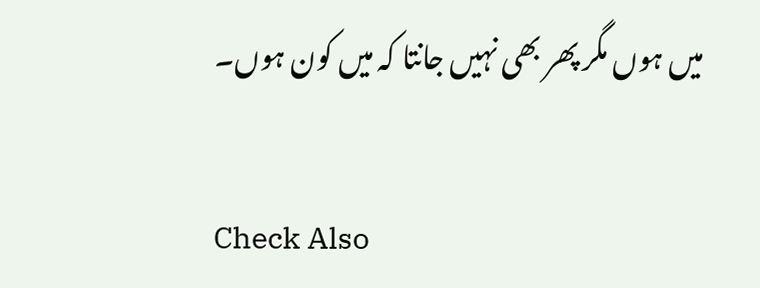میں ہوں مگر پھر بھی نہیں جانتا کہ میں کون ہوں۔

Check Also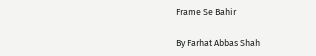Frame Se Bahir

By Farhat Abbas Shah